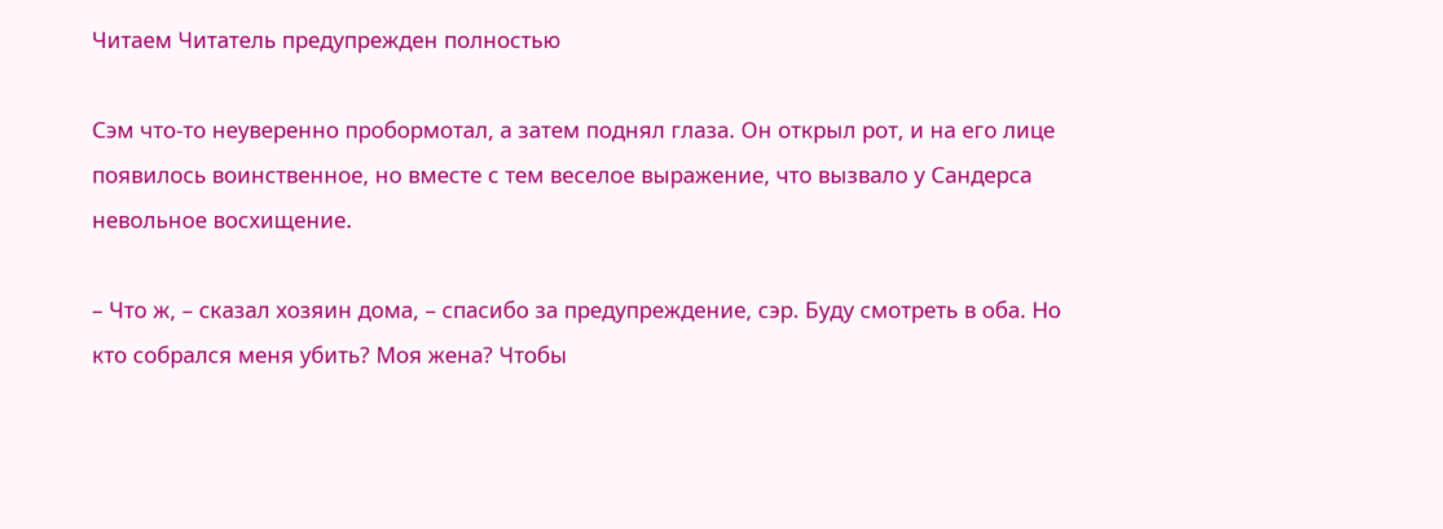Читаем Читатель предупрежден полностью

Сэм что-то неуверенно пробормотал, а затем поднял глаза. Он открыл рот, и на его лице появилось воинственное, но вместе с тем веселое выражение, что вызвало у Сандерса невольное восхищение.

– Что ж, – сказал хозяин дома, – спасибо за предупреждение, сэр. Буду смотреть в оба. Но кто собрался меня убить? Моя жена? Чтобы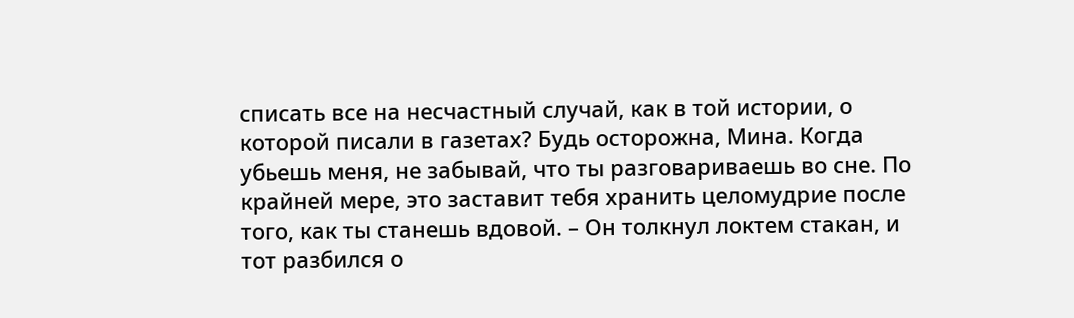списать все на несчастный случай, как в той истории, о которой писали в газетах? Будь осторожна, Мина. Когда убьешь меня, не забывай, что ты разговариваешь во сне. По крайней мере, это заставит тебя хранить целомудрие после того, как ты станешь вдовой. – Он толкнул локтем стакан, и тот разбился о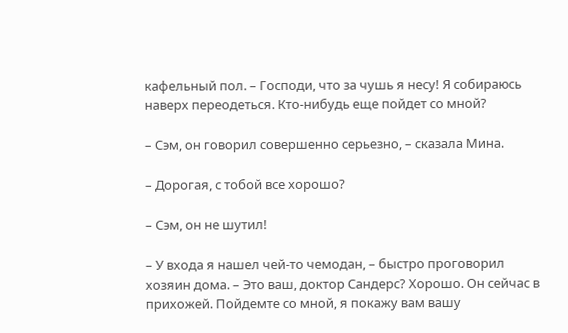кафельный пол. – Господи, что за чушь я несу! Я собираюсь наверх переодеться. Кто-нибудь еще пойдет со мной?

– Сэм, он говорил совершенно серьезно, – сказала Мина.

– Дорогая, с тобой все хорошо?

– Сэм, он не шутил!

– У входа я нашел чей-то чемодан, – быстро проговорил хозяин дома. – Это ваш, доктор Сандерс? Хорошо. Он сейчас в прихожей. Пойдемте со мной, я покажу вам вашу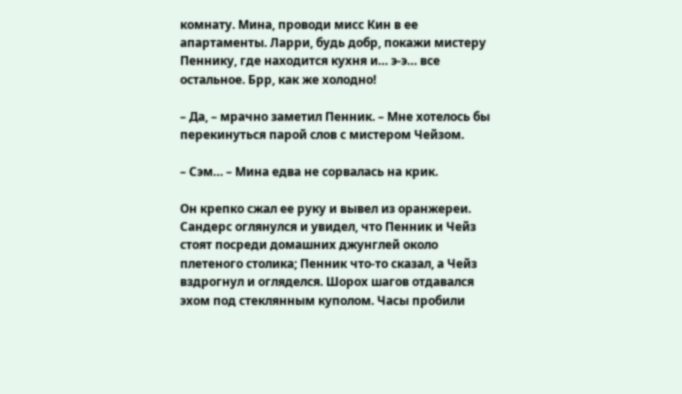комнату. Мина, проводи мисс Кин в ее апартаменты. Ларри, будь добр, покажи мистеру Пеннику, где находится кухня и… э-э… все остальное. Брр, как же холодно!

– Да, – мрачно заметил Пенник. – Мне хотелось бы перекинуться парой слов с мистером Чейзом.

– Сэм… – Мина едва не сорвалась на крик.

Он крепко сжал ее руку и вывел из оранжереи. Сандерс оглянулся и увидел, что Пенник и Чейз стоят посреди домашних джунглей около плетеного столика; Пенник что-то сказал, а Чейз вздрогнул и огляделся. Шорох шагов отдавался эхом под стеклянным куполом. Часы пробили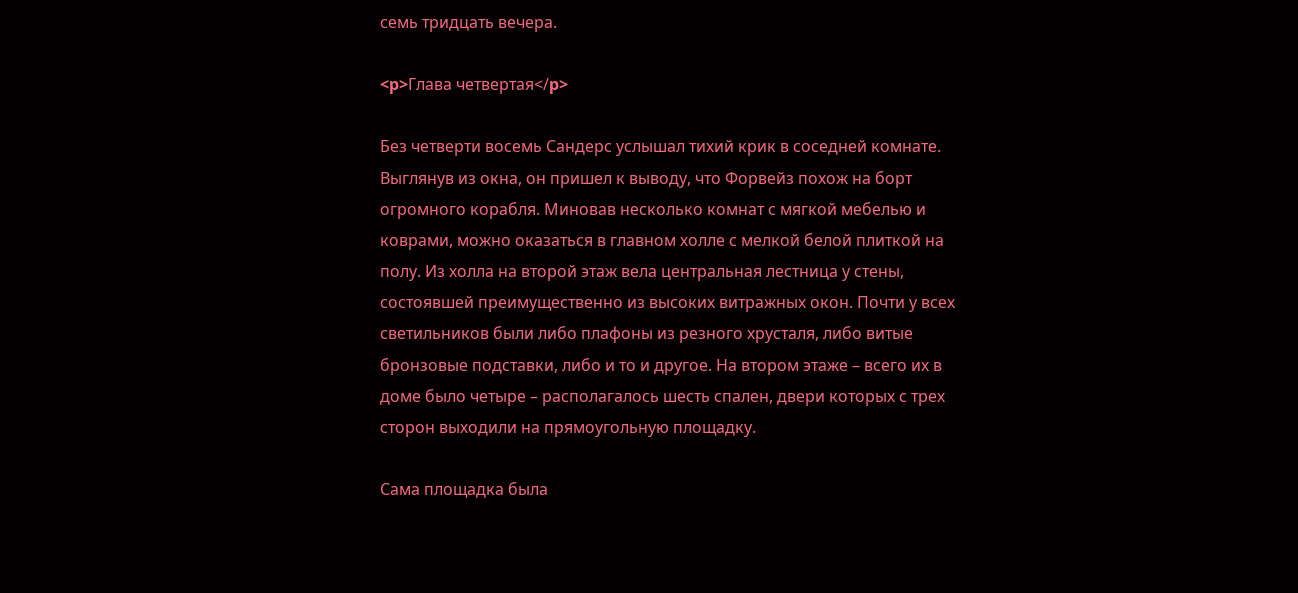семь тридцать вечера.

<p>Глава четвертая</p>

Без четверти восемь Сандерс услышал тихий крик в соседней комнате. Выглянув из окна, он пришел к выводу, что Форвейз похож на борт огромного корабля. Миновав несколько комнат с мягкой мебелью и коврами, можно оказаться в главном холле с мелкой белой плиткой на полу. Из холла на второй этаж вела центральная лестница у стены, состоявшей преимущественно из высоких витражных окон. Почти у всех светильников были либо плафоны из резного хрусталя, либо витые бронзовые подставки, либо и то и другое. На втором этаже – всего их в доме было четыре – располагалось шесть спален, двери которых с трех сторон выходили на прямоугольную площадку.

Сама площадка была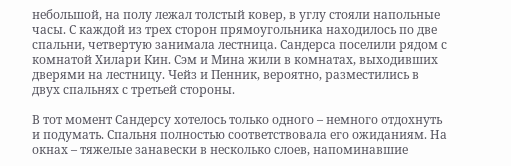небольшой, на полу лежал толстый ковер, в углу стояли напольные часы. С каждой из трех сторон прямоугольника находилось по две спальни, четвертую занимала лестница. Сандерса поселили рядом с комнатой Хилари Кин. Сэм и Мина жили в комнатах, выходивших дверями на лестницу. Чейз и Пенник, вероятно, разместились в двух спальнях с третьей стороны.

В тот момент Сандерсу хотелось только одного – немного отдохнуть и подумать. Спальня полностью соответствовала его ожиданиям. На окнах – тяжелые занавески в несколько слоев, напоминавшие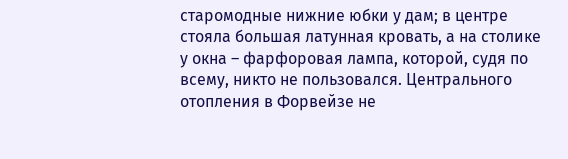старомодные нижние юбки у дам; в центре стояла большая латунная кровать, а на столике у окна – фарфоровая лампа, которой, судя по всему, никто не пользовался. Центрального отопления в Форвейзе не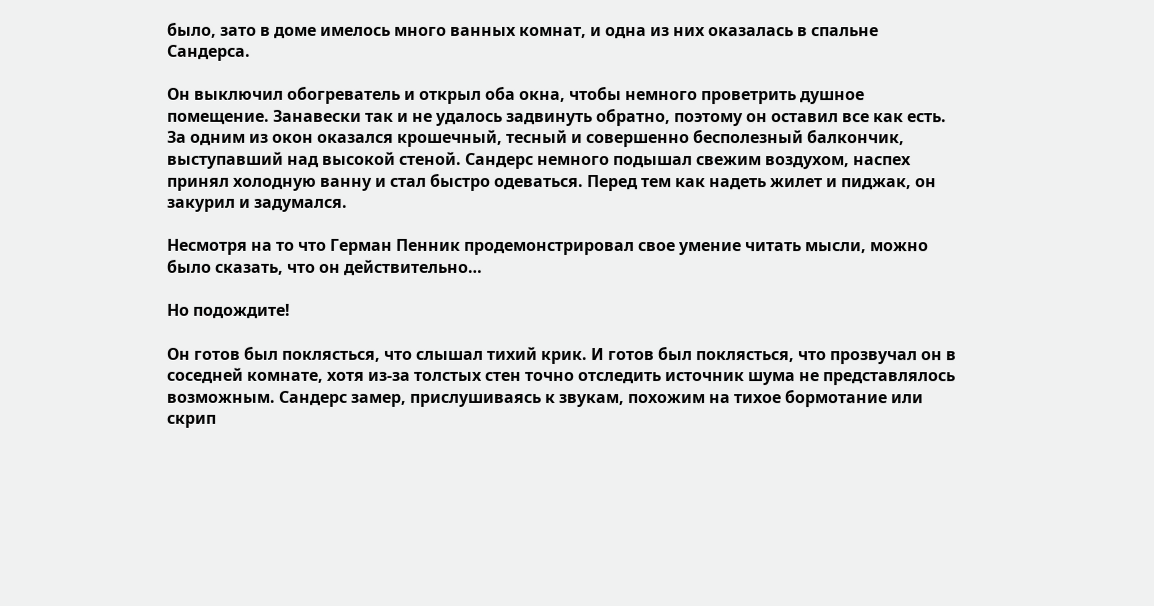было, зато в доме имелось много ванных комнат, и одна из них оказалась в спальне Сандерса.

Он выключил обогреватель и открыл оба окна, чтобы немного проветрить душное помещение. Занавески так и не удалось задвинуть обратно, поэтому он оставил все как есть. За одним из окон оказался крошечный, тесный и совершенно бесполезный балкончик, выступавший над высокой стеной. Сандерс немного подышал свежим воздухом, наспех принял холодную ванну и стал быстро одеваться. Перед тем как надеть жилет и пиджак, он закурил и задумался.

Несмотря на то что Герман Пенник продемонстрировал свое умение читать мысли, можно было сказать, что он действительно…

Но подождите!

Он готов был поклясться, что слышал тихий крик. И готов был поклясться, что прозвучал он в соседней комнате, хотя из-за толстых стен точно отследить источник шума не представлялось возможным. Сандерс замер, прислушиваясь к звукам, похожим на тихое бормотание или скрип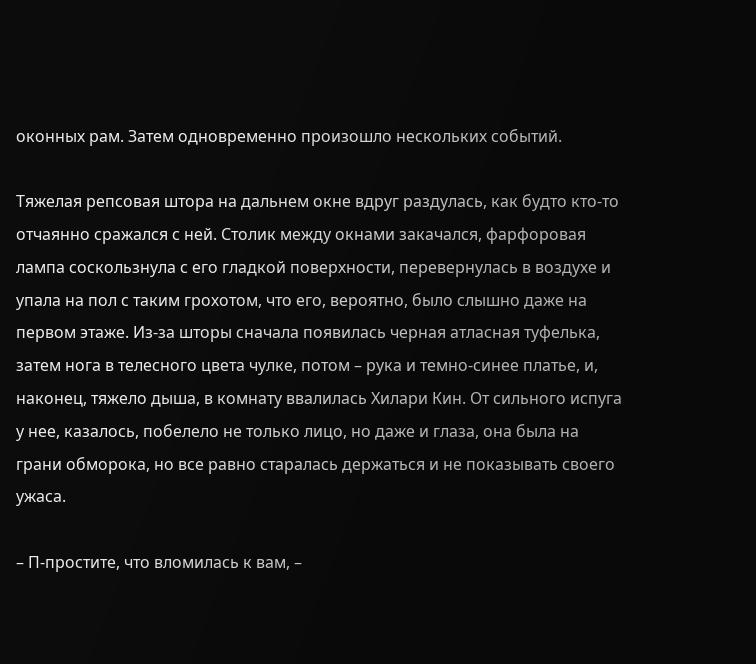оконных рам. Затем одновременно произошло нескольких событий.

Тяжелая репсовая штора на дальнем окне вдруг раздулась, как будто кто-то отчаянно сражался с ней. Столик между окнами закачался, фарфоровая лампа соскользнула с его гладкой поверхности, перевернулась в воздухе и упала на пол с таким грохотом, что его, вероятно, было слышно даже на первом этаже. Из-за шторы сначала появилась черная атласная туфелька, затем нога в телесного цвета чулке, потом – рука и темно-синее платье, и, наконец, тяжело дыша, в комнату ввалилась Хилари Кин. От сильного испуга у нее, казалось, побелело не только лицо, но даже и глаза, она была на грани обморока, но все равно старалась держаться и не показывать своего ужаса.

– П-простите, что вломилась к вам, –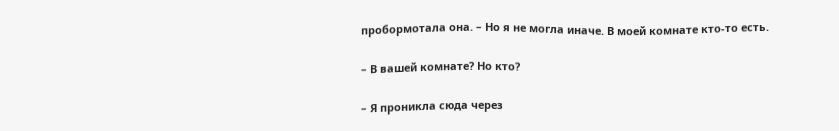пробормотала она. – Но я не могла иначе. В моей комнате кто-то есть.

– В вашей комнате? Но кто?

– Я проникла сюда через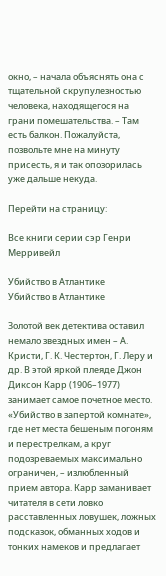окно, – начала объяснять она с тщательной скрупулезностью человека, находящегося на грани помешательства. – Там есть балкон. Пожалуйста, позвольте мне на минуту присесть, я и так опозорилась уже дальше некуда.

Перейти на страницу:

Все книги серии сэр Генри Мерривейл

Убийство в Атлантике
Убийство в Атлантике

Золотой век детектива оставил немало звездных имен – А. Кристи, Г. К. Честертон, Г. Леру и др. В этой яркой плеяде Джон Диксон Карр (1906–1977) занимает самое почетное место. «Убийство в запертой комнате», где нет места бешеным погоням и перестрелкам, а круг подозреваемых максимально ограничен, – излюбленный прием автора. Карр заманивает читателя в сети ловко расставленных ловушек, ложных подсказок, обманных ходов и тонких намеков и предлагает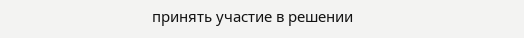принять участие в решении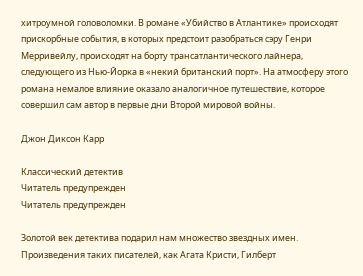хитроумной головоломки. В романе «Убийство в Атлантике» происходят прискорбные события, в которых предстоит разобраться сэру Генри Мерривейлу, происходят на борту трансатлантического лайнера, следующего из Нью-Йорка в «некий британский порт». На атмосферу этого романа немалое влияние оказало аналогичное путешествие, которое совершил сам автор в первые дни Второй мировой войны.

Джон Диксон Карр

Классический детектив
Читатель предупрежден
Читатель предупрежден

Золотой век детектива подарил нам множество звездных имен. Произведения таких писателей, как Агата Кристи, Гилберт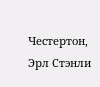Честертон, Эрл Стэнли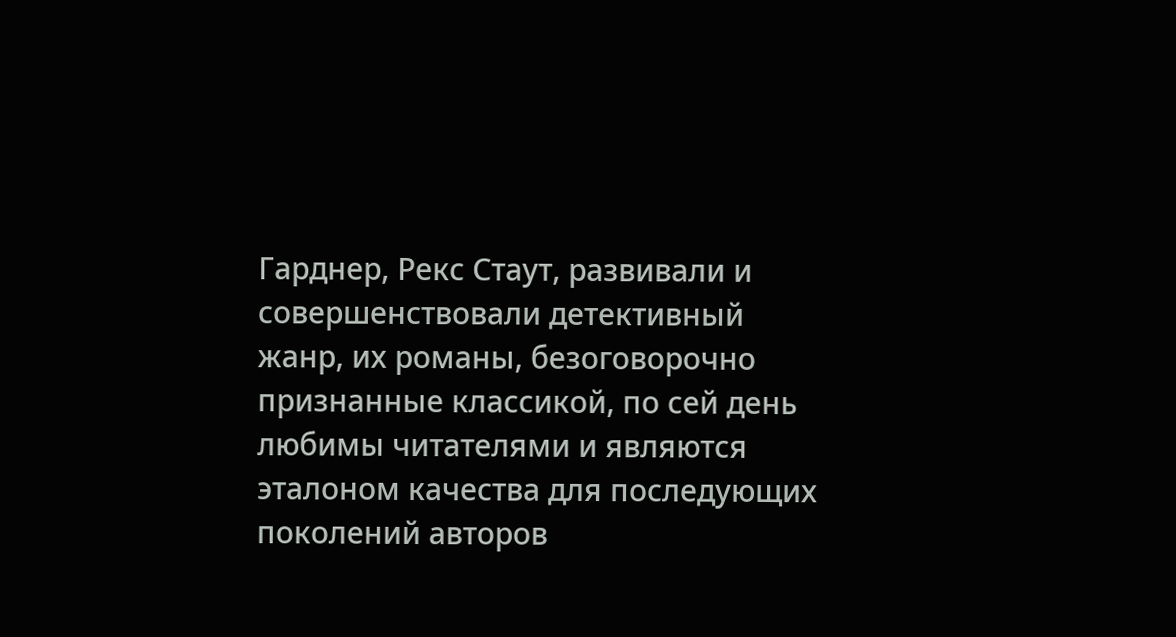Гарднер, Рекс Стаут, развивали и совершенствовали детективный жанр, их романы, безоговорочно признанные классикой, по сей день любимы читателями и являются эталоном качества для последующих поколений авторов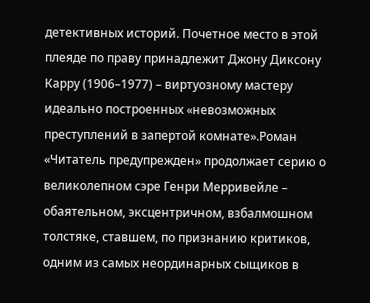детективных историй. Почетное место в этой плеяде по праву принадлежит Джону Диксону Карру (1906–1977) – виртуозному мастеру идеально построенных «невозможных преступлений в запертой комнате».Роман «Читатель предупрежден» продолжает серию о великолепном сэре Генри Мерривейле – обаятельном, эксцентричном, взбалмошном толстяке, ставшем, по признанию критиков, одним из самых неординарных сыщиков в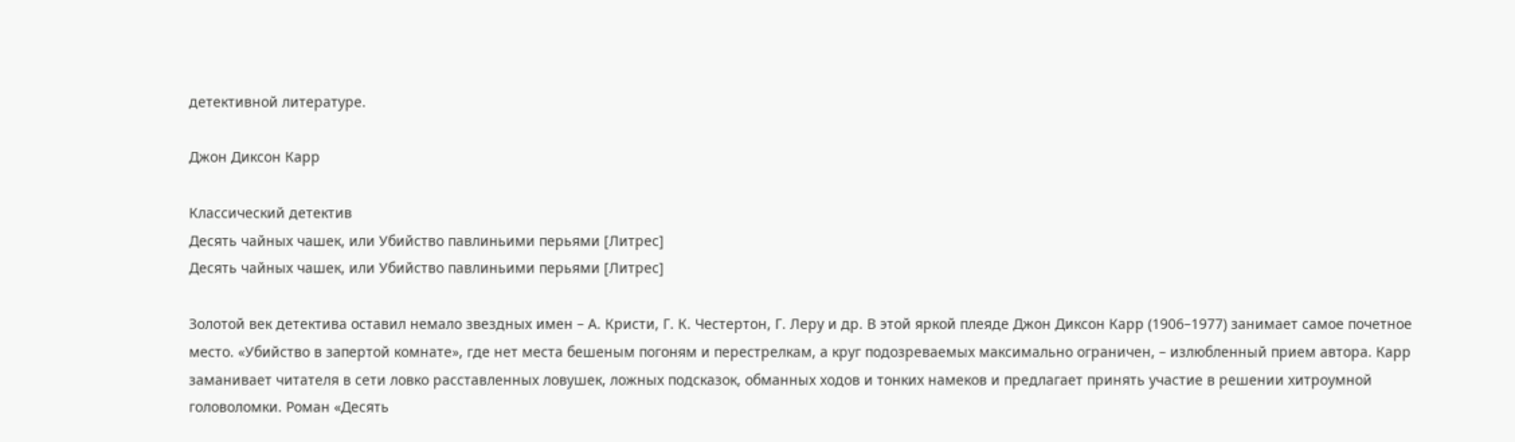детективной литературе.

Джон Диксон Карр

Классический детектив
Десять чайных чашек, или Убийство павлиньими перьями [Литрес]
Десять чайных чашек, или Убийство павлиньими перьями [Литрес]

Золотой век детектива оставил немало звездных имен – А. Кристи, Г. К. Честертон, Г. Леру и др. В этой яркой плеяде Джон Диксон Карр (1906–1977) занимает самое почетное место. «Убийство в запертой комнате», где нет места бешеным погоням и перестрелкам, а круг подозреваемых максимально ограничен, – излюбленный прием автора. Карр заманивает читателя в сети ловко расставленных ловушек, ложных подсказок, обманных ходов и тонких намеков и предлагает принять участие в решении хитроумной головоломки. Роман «Десять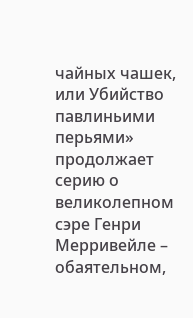чайных чашек, или Убийство павлиньими перьями» продолжает серию о великолепном сэре Генри Мерривейле – обаятельном,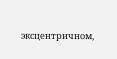эксцентричном,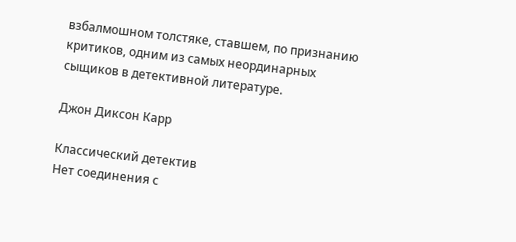взбалмошном толстяке, ставшем, по признанию критиков, одним из самых неординарных сыщиков в детективной литературе.

Джон Диксон Карр

Классический детектив
Нет соединения с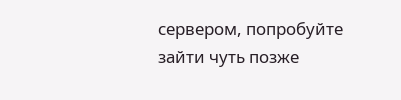сервером, попробуйте зайти чуть позже